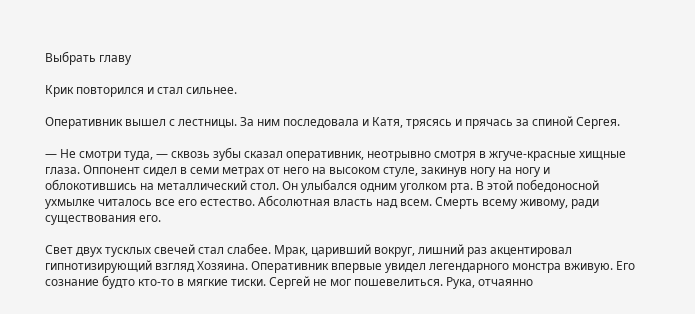Выбрать главу

Крик повторился и стал сильнее.

Оперативник вышел с лестницы. За ним последовала и Катя, трясясь и прячась за спиной Сергея.

— Не смотри туда, — сквозь зубы сказал оперативник, неотрывно смотря в жгуче-красные хищные глаза. Оппонент сидел в семи метрах от него на высоком стуле, закинув ногу на ногу и облокотившись на металлический стол. Он улыбался одним уголком рта. В этой победоносной ухмылке читалось все его естество. Абсолютная власть над всем. Смерть всему живому, ради существования его.

Свет двух тусклых свечей стал слабее. Мрак, царивший вокруг, лишний раз акцентировал гипнотизирующий взгляд Хозяина. Оперативник впервые увидел легендарного монстра вживую. Его сознание будто кто-то в мягкие тиски. Сергей не мог пошевелиться. Рука, отчаянно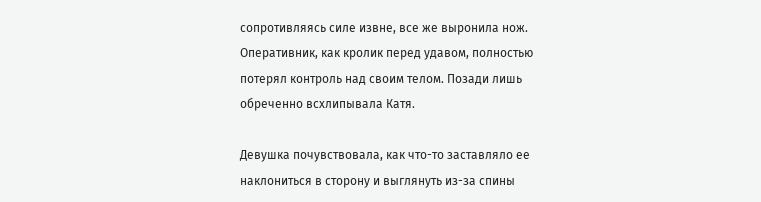сопротивляясь силе извне, все же выронила нож. Оперативник, как кролик перед удавом, полностью потерял контроль над своим телом. Позади лишь обреченно всхлипывала Катя.

Девушка почувствовала, как что-то заставляло ее наклониться в сторону и выглянуть из-за спины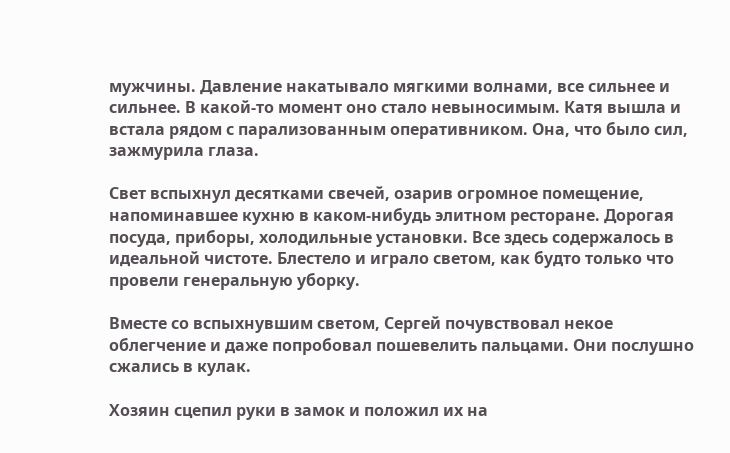мужчины. Давление накатывало мягкими волнами, все сильнее и сильнее. В какой-то момент оно стало невыносимым. Катя вышла и встала рядом с парализованным оперативником. Она, что было сил, зажмурила глаза.

Свет вспыхнул десятками свечей, озарив огромное помещение, напоминавшее кухню в каком-нибудь элитном ресторане. Дорогая посуда, приборы, холодильные установки. Все здесь содержалось в идеальной чистоте. Блестело и играло светом, как будто только что провели генеральную уборку.

Вместе со вспыхнувшим светом, Сергей почувствовал некое облегчение и даже попробовал пошевелить пальцами. Они послушно сжались в кулак.

Хозяин сцепил руки в замок и положил их на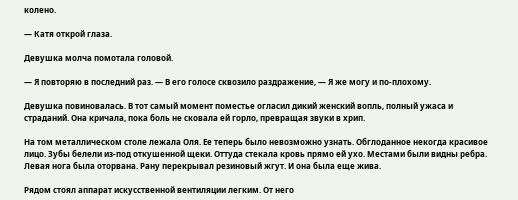колено.

— Катя открой глаза.

Девушка молча помотала головой.

— Я повторяю в последний раз. — В его голосе сквозило раздражение, — Я же могу и по-плохому.

Девушка повиновалась. В тот самый момент поместье огласил дикий женский вопль, полный ужаса и страданий. Она кричала, пока боль не сковала ей горло, превращая звуки в хрип.

На том металлическом столе лежала Оля. Ее теперь было невозможно узнать. Обглоданное некогда красивое лицо. Зубы белели из-под откушенной щеки. Оттуда стекала кровь прямо ей ухо. Местами были видны ребра. Левая нога была оторвана. Рану перекрывал резиновый жгут. И она была еще жива.

Рядом стоял аппарат искусственной вентиляции легким. От него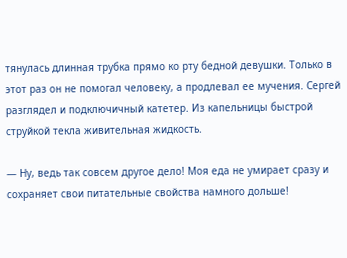тянулась длинная трубка прямо ко рту бедной девушки. Только в этот раз он не помогал человеку, а продлевал ее мучения. Сергей разглядел и подключичный катетер. Из капельницы быстрой струйкой текла живительная жидкость.

— Ну, ведь так совсем другое дело! Моя еда не умирает сразу и сохраняет свои питательные свойства намного дольше!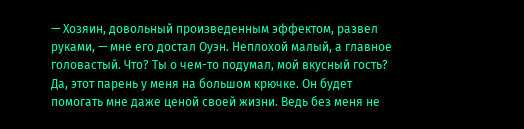— Хозяин, довольный произведенным эффектом, развел руками, — мне его достал Оуэн. Неплохой малый, а главное головастый. Что? Ты о чем-то подумал, мой вкусный гость? Да, этот парень у меня на большом крючке. Он будет помогать мне даже ценой своей жизни. Ведь без меня не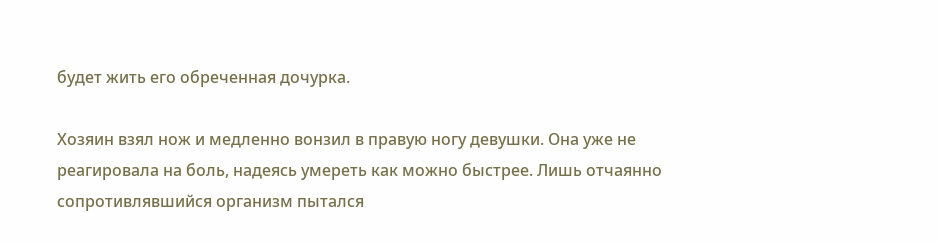будет жить его обреченная дочурка.

Хозяин взял нож и медленно вонзил в правую ногу девушки. Она уже не реагировала на боль, надеясь умереть как можно быстрее. Лишь отчаянно сопротивлявшийся организм пытался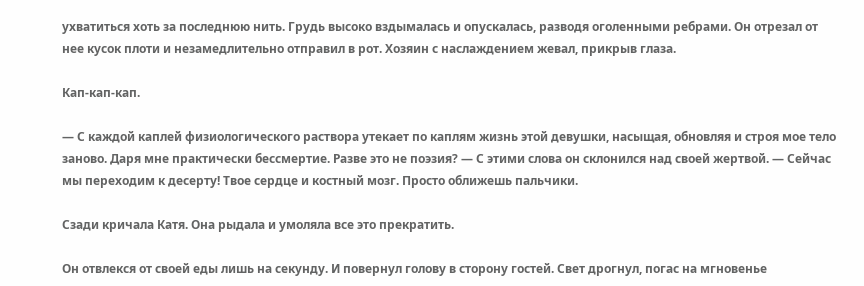ухватиться хоть за последнюю нить. Грудь высоко вздымалась и опускалась, разводя оголенными ребрами. Он отрезал от нее кусок плоти и незамедлительно отправил в рот. Хозяин с наслаждением жевал, прикрыв глаза.

Кап-кап-кап.

— С каждой каплей физиологического раствора утекает по каплям жизнь этой девушки, насыщая, обновляя и строя мое тело заново. Даря мне практически бессмертие. Разве это не поэзия? — С этими слова он склонился над своей жертвой. — Сейчас мы переходим к десерту! Твое сердце и костный мозг. Просто оближешь пальчики.

Сзади кричала Катя. Она рыдала и умоляла все это прекратить.

Он отвлекся от своей еды лишь на секунду. И повернул голову в сторону гостей. Свет дрогнул, погас на мгновенье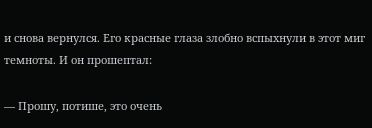и снова вернулся. Его красные глаза злобно вспыхнули в этот миг темноты. И он прошептал:

— Прошу, потише, это очень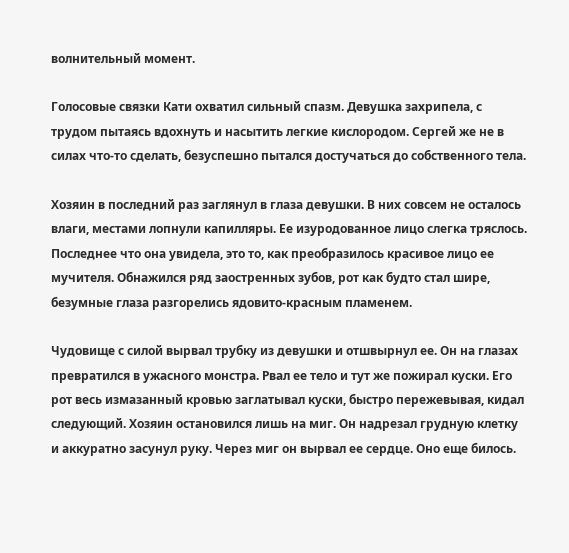волнительный момент.

Голосовые связки Кати охватил сильный спазм. Девушка захрипела, с трудом пытаясь вдохнуть и насытить легкие кислородом. Сергей же не в силах что-то сделать, безуспешно пытался достучаться до собственного тела.

Хозяин в последний раз заглянул в глаза девушки. В них совсем не осталось влаги, местами лопнули капилляры. Ее изуродованное лицо слегка тряслось. Последнее что она увидела, это то, как преобразилось красивое лицо ее мучителя. Обнажился ряд заостренных зубов, рот как будто стал шире, безумные глаза разгорелись ядовито-красным пламенем.

Чудовище с силой вырвал трубку из девушки и отшвырнул ее. Он на глазах превратился в ужасного монстра. Рвал ее тело и тут же пожирал куски. Его рот весь измазанный кровью заглатывал куски, быстро пережевывая, кидал следующий. Хозяин остановился лишь на миг. Он надрезал грудную клетку и аккуратно засунул руку. Через миг он вырвал ее сердце. Оно еще билось.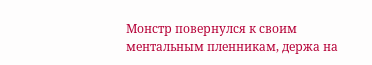Монстр повернулся к своим ментальным пленникам, держа на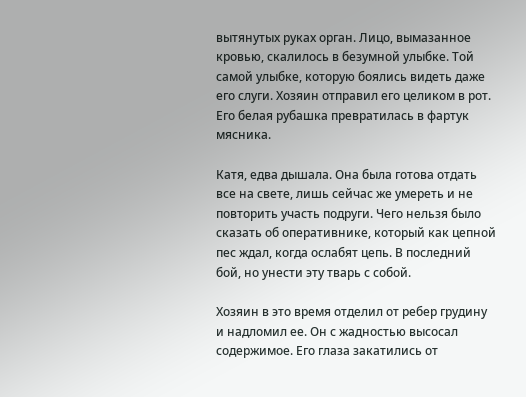вытянутых руках орган. Лицо, вымазанное кровью, скалилось в безумной улыбке. Той самой улыбке, которую боялись видеть даже его слуги. Хозяин отправил его целиком в рот. Его белая рубашка превратилась в фартук мясника.

Катя, едва дышала. Она была готова отдать все на свете, лишь сейчас же умереть и не повторить участь подруги. Чего нельзя было сказать об оперативнике, который как цепной пес ждал, когда ослабят цепь. В последний бой, но унести эту тварь с собой.

Хозяин в это время отделил от ребер грудину и надломил ее. Он с жадностью высосал содержимое. Его глаза закатились от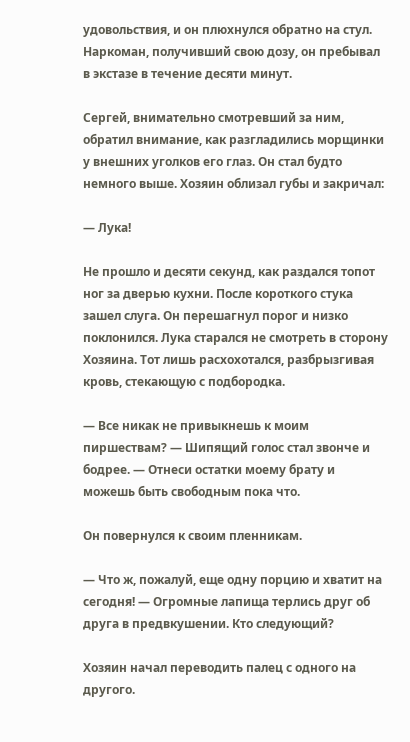удовольствия, и он плюхнулся обратно на стул. Наркоман, получивший свою дозу, он пребывал в экстазе в течение десяти минут.

Сергей, внимательно смотревший за ним, обратил внимание, как разгладились морщинки у внешних уголков его глаз. Он стал будто немного выше. Хозяин облизал губы и закричал:

— Лука!

Не прошло и десяти секунд, как раздался топот ног за дверью кухни. После короткого стука зашел слуга. Он перешагнул порог и низко поклонился. Лука старался не смотреть в сторону Хозяина. Тот лишь расхохотался, разбрызгивая кровь, стекающую с подбородка.

— Все никак не привыкнешь к моим пиршествам? — Шипящий голос стал звонче и бодрее. — Отнеси остатки моему брату и можешь быть свободным пока что.

Он повернулся к своим пленникам.

— Что ж, пожалуй, еще одну порцию и хватит на сегодня! — Огромные лапища терлись друг об друга в предвкушении. Кто следующий?

Хозяин начал переводить палец с одного на другого.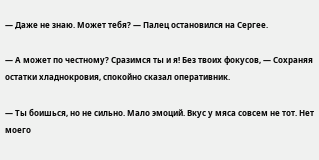— Даже не знаю. Может тебя? — Палец остановился на Сергее.

— А может по честному? Сразимся ты и я! Без твоих фокусов, — Сохраняя остатки хладнокровия, спокойно сказал оперативник.

— Ты боишься, но не сильно. Мало эмоций. Вкус у мяса совсем не тот. Нет моего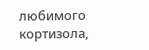любимого кортизола,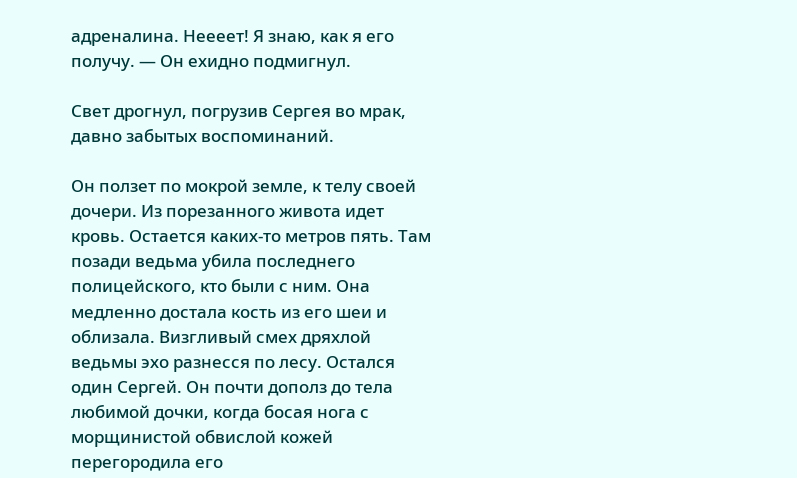адреналина. Неееет! Я знаю, как я его получу. — Он ехидно подмигнул.

Свет дрогнул, погрузив Сергея во мрак, давно забытых воспоминаний.

Он ползет по мокрой земле, к телу своей дочери. Из порезанного живота идет кровь. Остается каких-то метров пять. Там позади ведьма убила последнего полицейского, кто были с ним. Она медленно достала кость из его шеи и облизала. Визгливый смех дряхлой ведьмы эхо разнесся по лесу. Остался один Сергей. Он почти дополз до тела любимой дочки, когда босая нога с морщинистой обвислой кожей перегородила его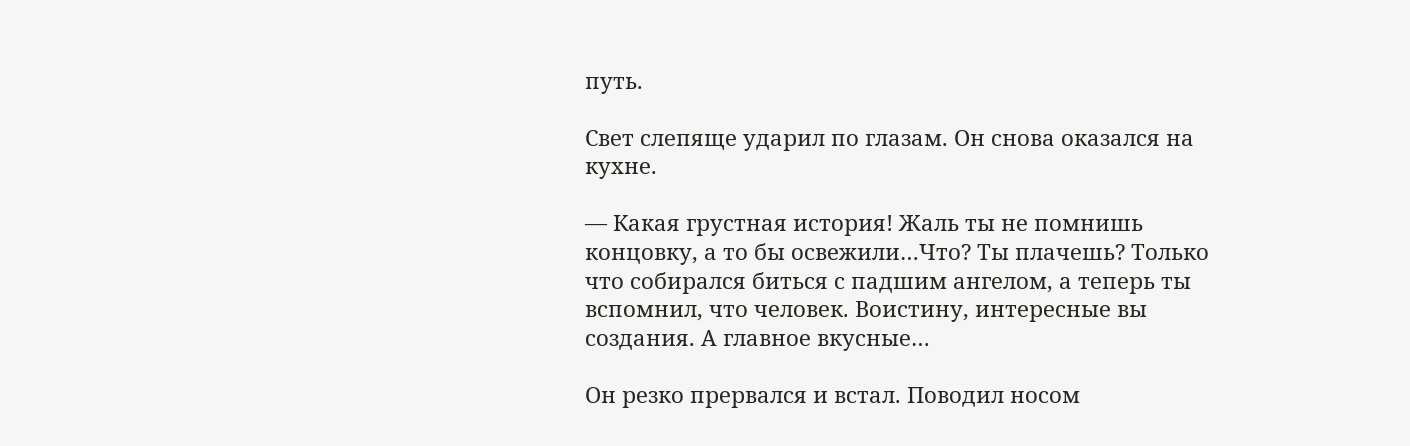путь.

Свет слепяще ударил по глазам. Он снова оказался на кухне.

— Какая грустная история! Жаль ты не помнишь концовку, а то бы освежили…Что? Ты плачешь? Только что собирался биться с падшим ангелом, а теперь ты вспомнил, что человек. Воистину, интересные вы создания. А главное вкусные…

Он резко прервался и встал. Поводил носом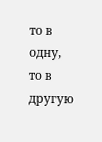то в одну, то в другую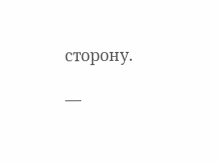сторону.

—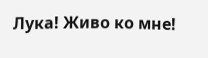Лука! Живо ко мне!